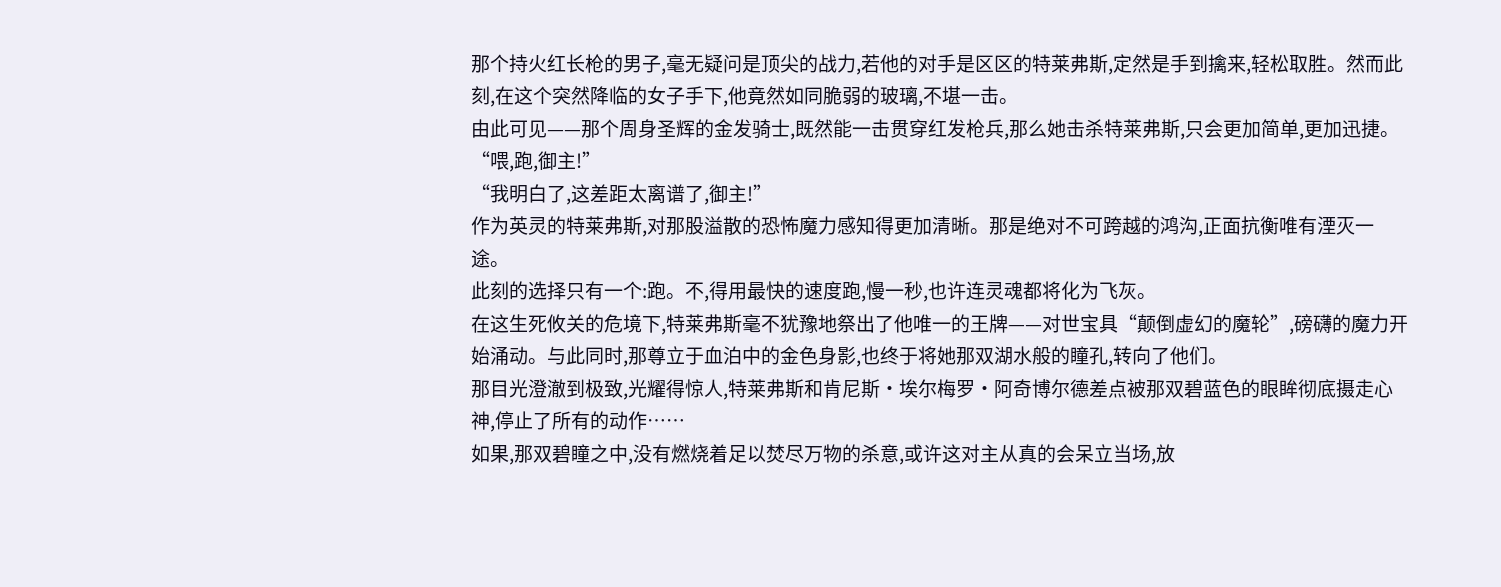那个持火红长枪的男子,毫无疑问是顶尖的战力,若他的对手是区区的特莱弗斯,定然是手到擒来,轻松取胜。然而此刻,在这个突然降临的女子手下,他竟然如同脆弱的玻璃,不堪一击。
由此可见——那个周身圣辉的金发骑士,既然能一击贯穿红发枪兵,那么她击杀特莱弗斯,只会更加简单,更加迅捷。
“喂,跑,御主!”
“我明白了,这差距太离谱了,御主!”
作为英灵的特莱弗斯,对那股溢散的恐怖魔力感知得更加清晰。那是绝对不可跨越的鸿沟,正面抗衡唯有湮灭一途。
此刻的选择只有一个:跑。不,得用最快的速度跑,慢一秒,也许连灵魂都将化为飞灰。
在这生死攸关的危境下,特莱弗斯毫不犹豫地祭出了他唯一的王牌——对世宝具“颠倒虚幻的魔轮”,磅礴的魔力开始涌动。与此同时,那尊立于血泊中的金色身影,也终于将她那双湖水般的瞳孔,转向了他们。
那目光澄澈到极致,光耀得惊人,特莱弗斯和肯尼斯·埃尔梅罗·阿奇博尔德差点被那双碧蓝色的眼眸彻底摄走心神,停止了所有的动作……
如果,那双碧瞳之中,没有燃烧着足以焚尽万物的杀意,或许这对主从真的会呆立当场,放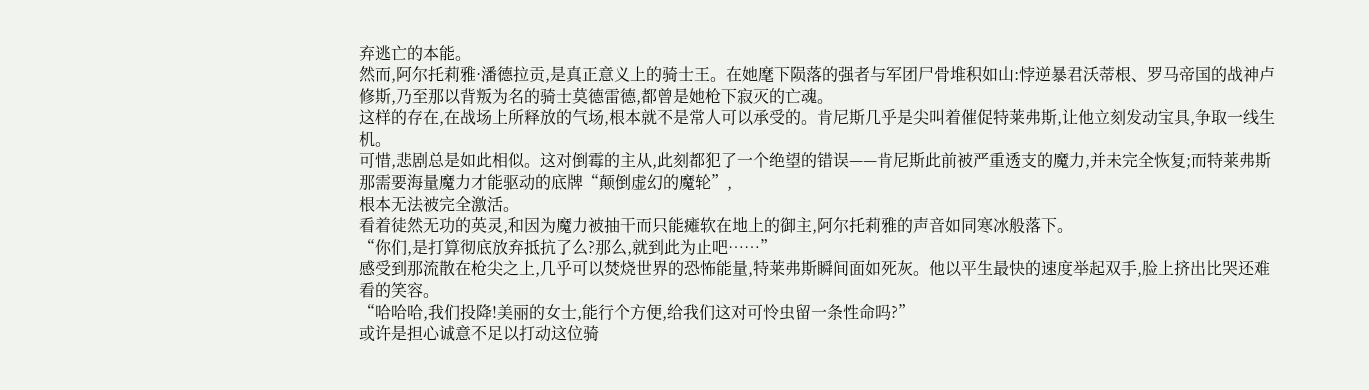弃逃亡的本能。
然而,阿尔托莉雅·潘德拉贡,是真正意义上的骑士王。在她麾下陨落的强者与军团尸骨堆积如山:悖逆暴君沃蒂根、罗马帝国的战神卢修斯,乃至那以背叛为名的骑士莫德雷德,都曾是她枪下寂灭的亡魂。
这样的存在,在战场上所释放的气场,根本就不是常人可以承受的。肯尼斯几乎是尖叫着催促特莱弗斯,让他立刻发动宝具,争取一线生机。
可惜,悲剧总是如此相似。这对倒霉的主从,此刻都犯了一个绝望的错误——肯尼斯此前被严重透支的魔力,并未完全恢复;而特莱弗斯那需要海量魔力才能驱动的底牌“颠倒虚幻的魔轮”,
根本无法被完全激活。
看着徒然无功的英灵,和因为魔力被抽干而只能瘫软在地上的御主,阿尔托莉雅的声音如同寒冰般落下。
“你们,是打算彻底放弃抵抗了么?那么,就到此为止吧……”
感受到那流散在枪尖之上,几乎可以焚烧世界的恐怖能量,特莱弗斯瞬间面如死灰。他以平生最快的速度举起双手,脸上挤出比哭还难看的笑容。
“哈哈哈,我们投降!美丽的女士,能行个方便,给我们这对可怜虫留一条性命吗?”
或许是担心诚意不足以打动这位骑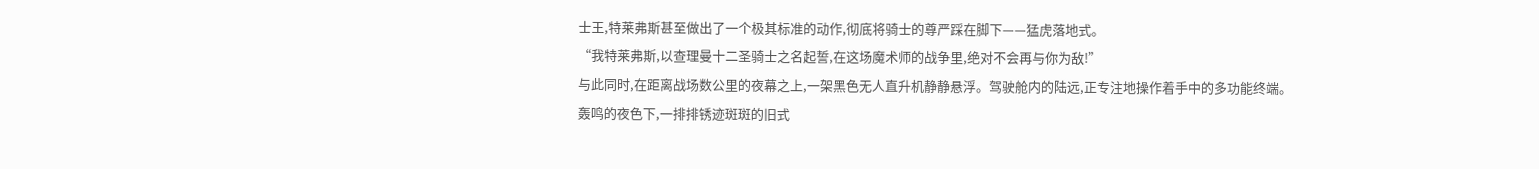士王,特莱弗斯甚至做出了一个极其标准的动作,彻底将骑士的尊严踩在脚下——猛虎落地式。
“我特莱弗斯,以查理曼十二圣骑士之名起誓,在这场魔术师的战争里,绝对不会再与你为敌!”
与此同时,在距离战场数公里的夜幕之上,一架黑色无人直升机静静悬浮。驾驶舱内的陆远,正专注地操作着手中的多功能终端。
轰鸣的夜色下,一排排锈迹斑斑的旧式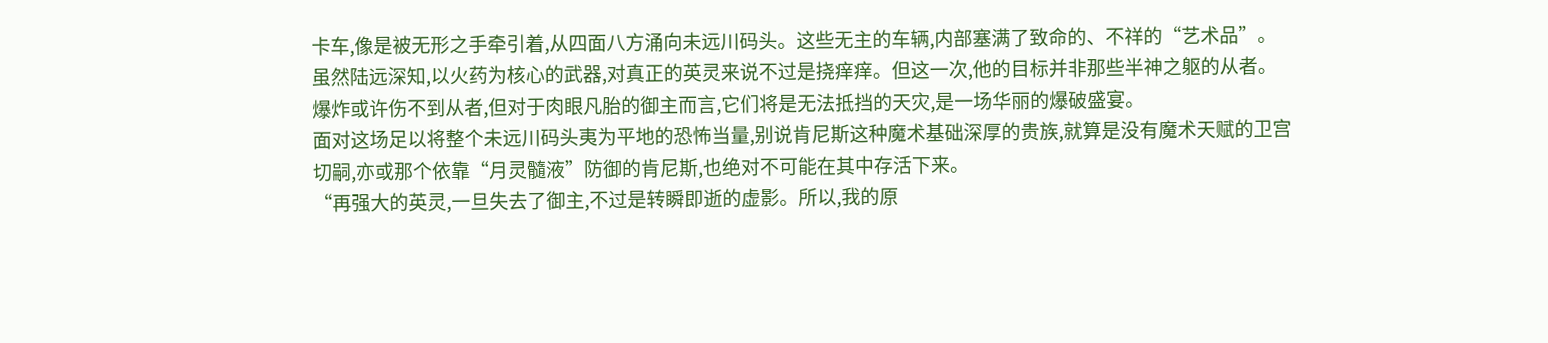卡车,像是被无形之手牵引着,从四面八方涌向未远川码头。这些无主的车辆,内部塞满了致命的、不祥的“艺术品”。
虽然陆远深知,以火药为核心的武器,对真正的英灵来说不过是挠痒痒。但这一次,他的目标并非那些半神之躯的从者。
爆炸或许伤不到从者,但对于肉眼凡胎的御主而言,它们将是无法抵挡的天灾,是一场华丽的爆破盛宴。
面对这场足以将整个未远川码头夷为平地的恐怖当量,别说肯尼斯这种魔术基础深厚的贵族,就算是没有魔术天赋的卫宫切嗣,亦或那个依靠“月灵髓液”防御的肯尼斯,也绝对不可能在其中存活下来。
“再强大的英灵,一旦失去了御主,不过是转瞬即逝的虚影。所以,我的原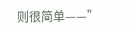则很简单——”